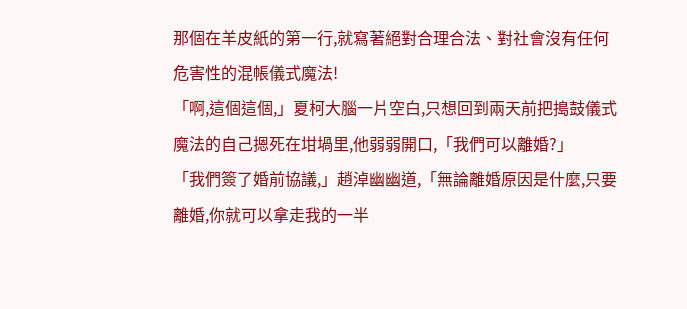那個在羊皮紙的第一行,就寫著絕對合理合法、對社會沒有任何危害性的混帳儀式魔法!
「啊,這個這個,」夏柯大腦一片空白,只想回到兩天前把搗鼓儀式魔法的自己摁死在坩堝里,他弱弱開口,「我們可以離婚?」
「我們簽了婚前協議,」趙淖幽幽道,「無論離婚原因是什麼,只要離婚,你就可以拿走我的一半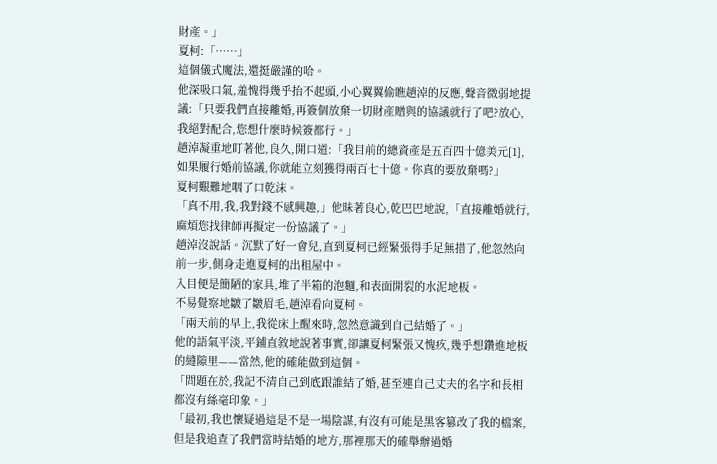財產。」
夏柯:「……」
這個儀式魔法,還挺嚴謹的哈。
他深吸口氣,羞愧得幾乎抬不起頭,小心翼翼偷瞧趙淖的反應,聲音微弱地提議:「只要我們直接離婚,再簽個放棄一切財產贈與的協議就行了吧?放心,我絕對配合,您想什麼時候簽都行。」
趙淖凝重地盯著他,良久,開口道:「我目前的總資產是五百四十億美元[1],如果履行婚前協議,你就能立刻獲得兩百七十億。你真的要放棄嗎?」
夏柯艱難地咽了口乾沫。
「真不用,我,我對錢不感興趣,」他昧著良心,乾巴巴地說,「直接離婚就行,麻煩您找律師再擬定一份協議了。」
趙淖沒說話。沉默了好一會兒,直到夏柯已經緊張得手足無措了,他忽然向前一步,側身走進夏柯的出租屋中。
入目便是簡陋的家具,堆了半箱的泡麵,和表面開裂的水泥地板。
不易覺察地皺了皺眉毛,趙淖看向夏柯。
「兩天前的早上,我從床上醒來時,忽然意識到自己結婚了。」
他的語氣平淡,平鋪直敘地說著事實,卻讓夏柯緊張又愧疚,幾乎想鑽進地板的縫隙里——當然,他的確能做到這個。
「問題在於,我記不清自己到底跟誰結了婚,甚至連自己丈夫的名字和長相都沒有絲毫印象。」
「最初,我也懷疑過這是不是一場陰謀,有沒有可能是黑客篡改了我的檔案,但是我追查了我們當時結婚的地方,那裡那天的確舉辦過婚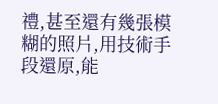禮,甚至還有幾張模糊的照片,用技術手段還原,能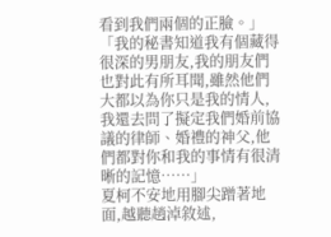看到我們兩個的正臉。」
「我的秘書知道我有個藏得很深的男朋友,我的朋友們也對此有所耳聞,雖然他們大都以為你只是我的情人,我還去問了擬定我們婚前協議的律師、婚禮的神父,他們都對你和我的事情有很清晰的記憶……」
夏柯不安地用腳尖蹭著地面,越聽趙淖敘述,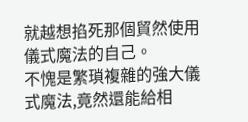就越想掐死那個貿然使用儀式魔法的自己。
不愧是繁瑣複雜的強大儀式魔法,竟然還能給相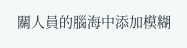關人員的腦海中添加模糊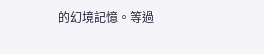的幻境記憶。等過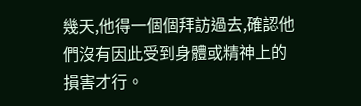幾天,他得一個個拜訪過去,確認他們沒有因此受到身體或精神上的損害才行。